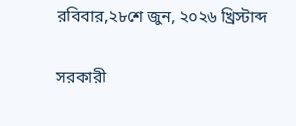রবিবার,২৮শে জুন, ২০২৬ খ্রিস্টাব্দ

সরকারী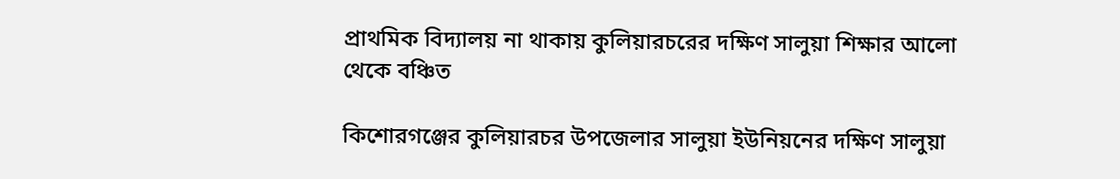প্রাথমিক বিদ্যালয় না থাকায় কুলিয়ারচরের দক্ষিণ সালুয়া শিক্ষার আলো থেকে বঞ্চিত

কিশোরগঞ্জের কুলিয়ারচর উপজেলার সালুয়া ইউনিয়নের দক্ষিণ সালুয়া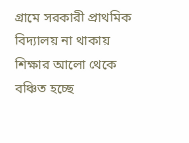গ্রামে সরকারী প্রাথমিক বিদ্যালয় না থাকায় শিক্ষার আলো থেকে বঞ্চিত হচ্ছে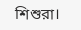শিশুরা।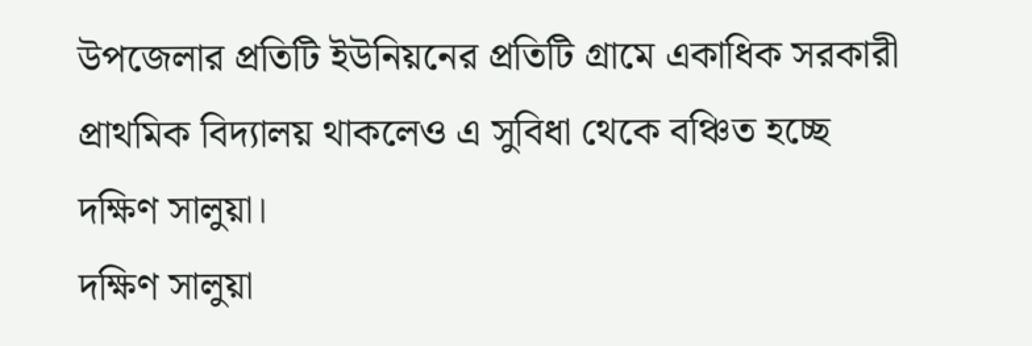উপজেলার প্রতিটি ইউনিয়নের প্রতিটি গ্রামে একাধিক সরকারী প্রাথমিক বিদ্যালয় থাকলেও এ সুবিধা থেকে বঞ্চিত হচ্ছে দক্ষিণ সালুয়া।
দক্ষিণ সালুয়া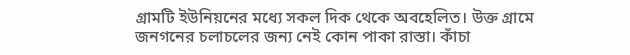গ্রামটি ইউনিয়নের মধ্যে সকল দিক থেকে অবহেলিত। উক্ত গ্রামে জনগনের চলাচলের জন্য নেই কোন পাকা রাস্তা। কাঁচা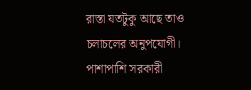রাস্তা যতটুকু আছে তাও চলাচলের অনুপযোগী।  পাশাপাশি সরকারী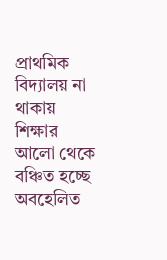প্রাথমিক বিদ্যালয় না থাকায় শিক্ষার আলো থেকে বঞ্চিত হচ্ছে অবহেলিত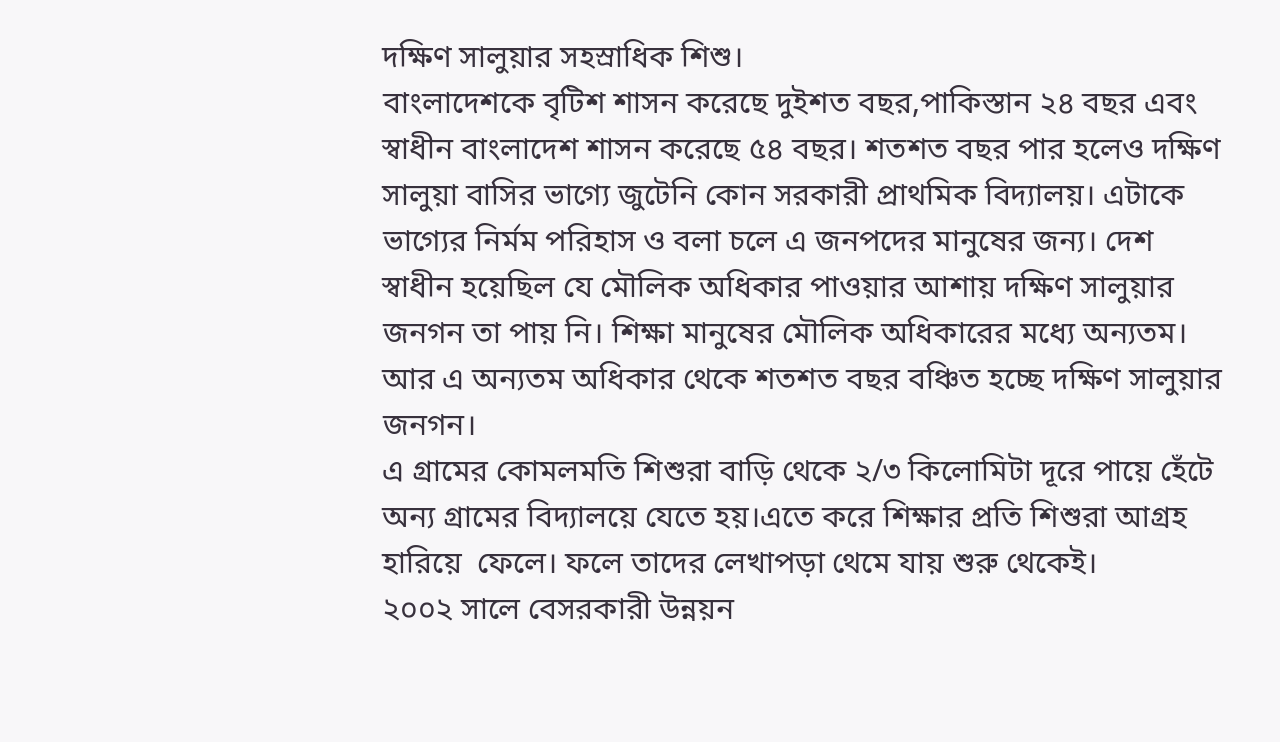দক্ষিণ সালুয়ার সহস্রাধিক শিশু।
বাংলাদেশকে বৃটিশ শাসন করেছে দুইশত বছর,পাকিস্তান ২৪ বছর এবং স্বাধীন বাংলাদেশ শাসন করেছে ৫৪ বছর। শতশত বছর পার হলেও দক্ষিণ সালুয়া বাসির ভাগ্যে জুটেনি কোন সরকারী প্রাথমিক বিদ্যালয়। এটাকে ভাগ্যের নির্মম পরিহাস ও বলা চলে এ জনপদের মানুষের জন্য। দেশ স্বাধীন হয়েছিল যে মৌলিক অধিকার পাওয়ার আশায় দক্ষিণ সালুয়ার জনগন তা পায় নি। শিক্ষা মানুষের মৌলিক অধিকারের মধ্যে অন্যতম। আর এ অন্যতম অধিকার থেকে শতশত বছর বঞ্চিত হচ্ছে দক্ষিণ সালুয়ার জনগন।
এ গ্রামের কোমলমতি শিশুরা বাড়ি থেকে ২/৩ কিলোমিটা দূরে পায়ে হেঁটে অন্য গ্রামের বিদ্যালয়ে যেতে হয়।এতে করে শিক্ষার প্রতি শিশুরা আগ্রহ হারিয়ে  ফেলে। ফলে তাদের লেখাপড়া থেমে যায় শুরু থেকেই।
২০০২ সালে বেসরকারী উন্নয়ন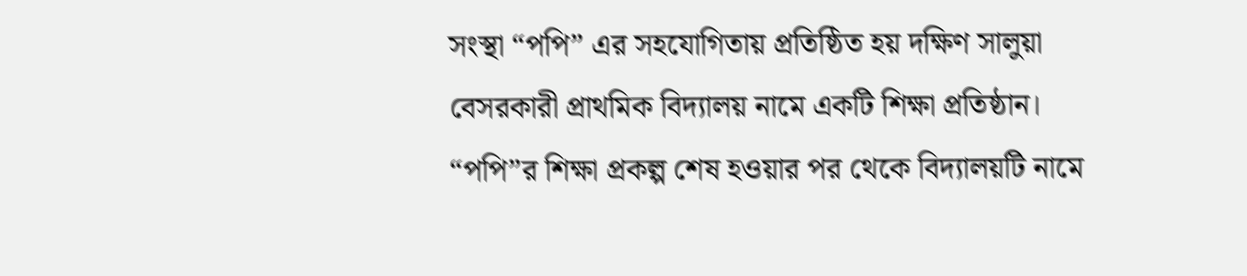সংস্থা “পপি” এর সহযোগিতায় প্রতিষ্ঠিত হয় দক্ষিণ সালুয়া বেসরকারী প্রাথমিক বিদ্যালয় নামে একটি শিক্ষা প্রতিষ্ঠান। “পপি”র শিক্ষা প্রকল্প শেষ হওয়ার পর থেকে বিদ্যালয়টি নামে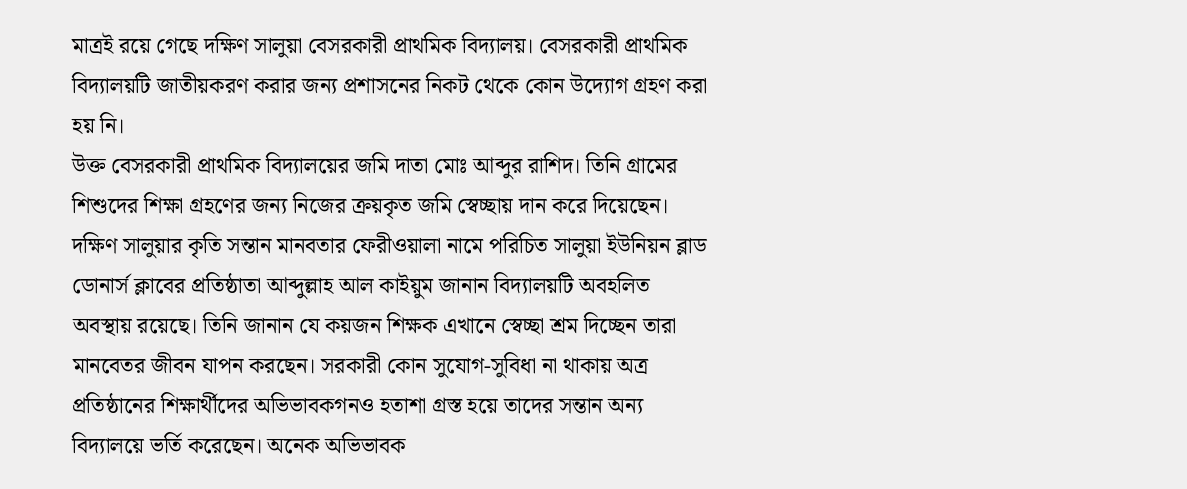মাত্রই রয়ে গেছে দক্ষিণ সালুয়া বেসরকারী প্রাথমিক বিদ্যালয়। বেসরকারী প্রাথমিক বিদ্যালয়টি জাতীয়করণ করার জন্য প্রশাসনের নিকট থেকে কোন উদ্যোগ গ্রহণ করা হয় নি।
উক্ত বেসরকারী প্রাথমিক বিদ্যালয়ের জমি দাতা মোঃ আব্দুর রাশিদ। তিনি গ্রামের শিশুদের শিক্ষা গ্রহণের জন্য নিজের ক্রয়কৃত জমি স্বেচ্ছায় দান করে দিয়েছেন।
দক্ষিণ সালুয়ার কৃতি সন্তান মানবতার ফেরীওয়ালা নামে পরিচিত সালুয়া ইউনিয়ন ব্লাড ডোনার্স ক্লাবের প্রতিষ্ঠাতা আব্দুল্লাহ আল কাইয়ুম জানান বিদ্যালয়টি অবহলিত অবস্থায় রয়েছে। তিনি জানান যে কয়জন শিক্ষক এখানে স্বেচ্ছা শ্রম দিচ্ছেন তারা মানবেতর জীবন যাপন করছেন। সরকারী কোন সুযোগ-সুবিধা না থাকায় অত্র প্রতিষ্ঠানের শিক্ষার্থীদের অভিভাবকগনও হতাশা গ্রস্ত হয়ে তাদের সন্তান অন্য বিদ্যালয়ে ভর্তি করেছেন। অনেক অভিভাবক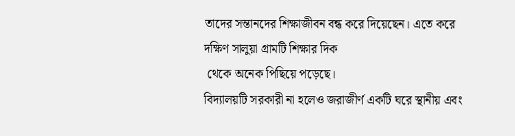তাদের সন্তানদের শিক্ষাজীবন বন্ধ করে দিয়েছেন। এতে করে দক্ষিণ সালুয়া গ্রামটি শিক্ষার দিক
 থেকে অনেক পিছিয়ে পড়েছে।
বিদ্যালয়টি সরকারী না হলেও জরাজীর্ণ একটি ঘরে স্থানীয় এবং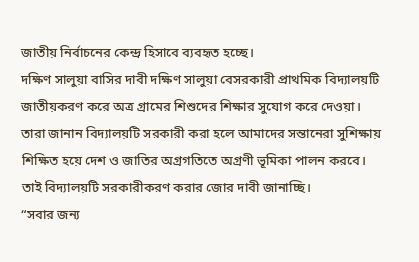জাতীয় নির্বাচনের কেন্দ্র হিসাবে ব্যবহৃত হচ্ছে।
দক্ষিণ সালুয়া বাসির দাবী দক্ষিণ সালুয়া বেসরকারী প্রাথমিক বিদ্যালয়টি জাতীয়করণ করে অত্র গ্রামের শিশুদের শিক্ষার সুযোগ করে দেওয়া। তারা জানান বিদ্যালয়টি সরকারী করা হলে আমাদের সন্তানেরা সুশিক্ষায় শিক্ষিত হয়ে দেশ ও জাতির অগ্রগতিতে অগ্রণী ভূমিকা পালন করবে।  তাই বিদ্যালয়টি সরকারীকরণ করার জোর দাবী জানাচ্ছি।
“সবার জন্য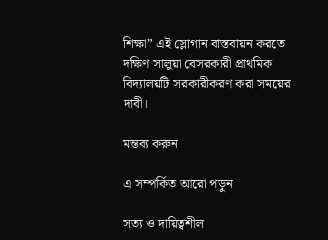শিক্ষা” এই স্লোগান বাস্তবায়ন করতে দক্ষিণ সালুয়া বেসরকারী প্রাথমিক বিদ্যালয়টি সরকারীকরণ করা সময়ের দাবী।

মন্তব্য করুন

এ সম্পর্কিত আরো পড়ুন

সত্য ও দায়িত্বশীল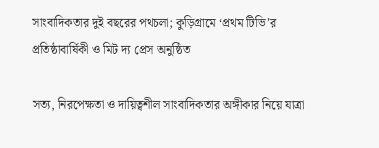সাংবাদিকতার দুই বছরের পথচলা; কুড়িগ্রামে ‘প্রথম টিভি’র প্রতিষ্ঠাবার্ষিকী ও মিট দ্য প্রেস অনুষ্ঠিত

সত্য, নিরপেক্ষতা ও দায়িত্বশীল সাংবাদিকতার অঙ্গীকার নিয়ে যাত্রা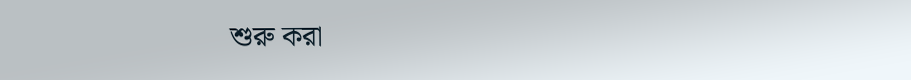শুরু করা